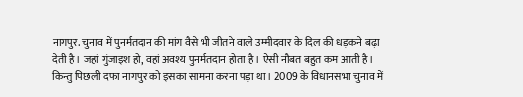नागपुर. चुनाव में पुनर्मतदान की मांग वैसे भी जीतने वाले उम्मीदवार के दिल की धड़कने बढ़ा देती है। जहां गुंजाइश हो, वहां अवश्य पुनर्मतदान होता है। ऐसी नौबत बहुत कम आती है। किन्तु पिछली दफा नागपुर को इसका सामना करना पड़ा था। 2009 के विधानसभा चुनाव में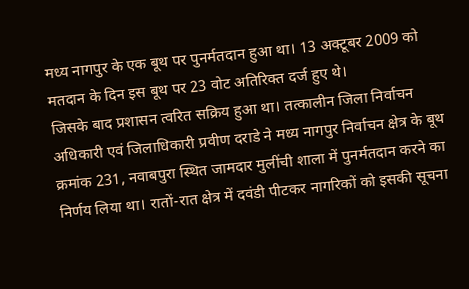मध्य नागपुर के एक बूथ पर पुनर्मतदान हुआ था। 13 अक्टूबर 2009 को मतदान के दिन इस बूथ पर 23 वोट अतिरिक्त दर्ज हुए थे।
जिसके बाद प्रशासन त्वरित सक्रिय हुआ था। तत्कालीन जिला निर्वाचन अधिकारी एवं जिलाधिकारी प्रवीण दराडे ने मध्य नागपुर निर्वाचन क्षेत्र के बूथ क्रमांक 231, नवाबपुरा स्थित जामदार मुलींची शाला में पुनर्मतदान करने का निर्णय लिया था। रातों-रात क्षेत्र में दवंडी पीटकर नागरिकों को इसकी सूचना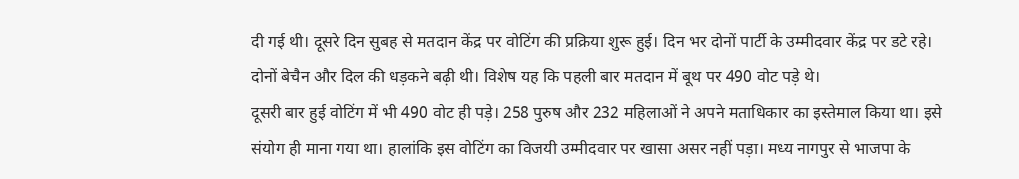दी गई थी। दूसरे दिन सुबह से मतदान केंद्र पर वोटिंग की प्रक्रिया शुरू हुई। दिन भर दोनों पार्टी के उम्मीदवार केंद्र पर डटे रहे। दोनों बेचैन और दिल की धड़कने बढ़ी थी। विशेष यह कि पहली बार मतदान में बूथ पर 490 वोट पड़े थे।
दूसरी बार हुई वोटिंग में भी 490 वोट ही पड़े। 258 पुरुष और 232 महिलाओं ने अपने मताधिकार का इस्तेमाल किया था। इसे संयोग ही माना गया था। हालांकि इस वोटिंग का विजयी उम्मीदवार पर खासा असर नहीं पड़ा। मध्य नागपुर से भाजपा के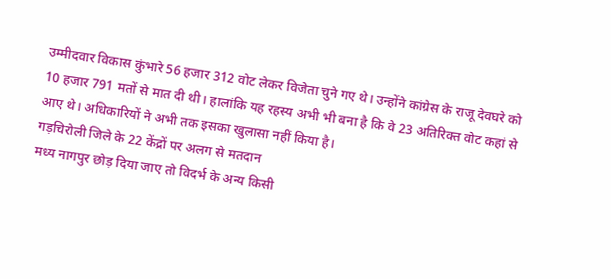उम्मीदवार विकास कुंभारे 56 हजार 312 वोट लेकर विजेता चुने गए थे। उन्होंने कांग्रेस के राजू देवघरे को 10 हजार 791 मतों से मात दी थी। हालांकि यह रहस्य अभी भी बना है कि वे 23 अतिरिक्त वोट कहां से आए थे। अधिकारियों ने अभी तक इसका खुलासा नहीं किया है।
गड़चिरोली जिले के 22 केंद्रों पर अलग से मतदान
मध्य नागपुर छोड़ दिया जाए तो विदर्भ के अन्य किसी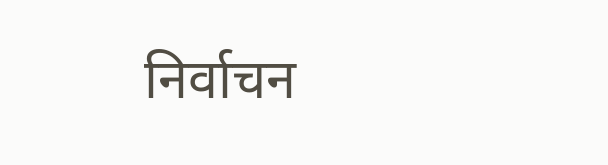निर्वाचन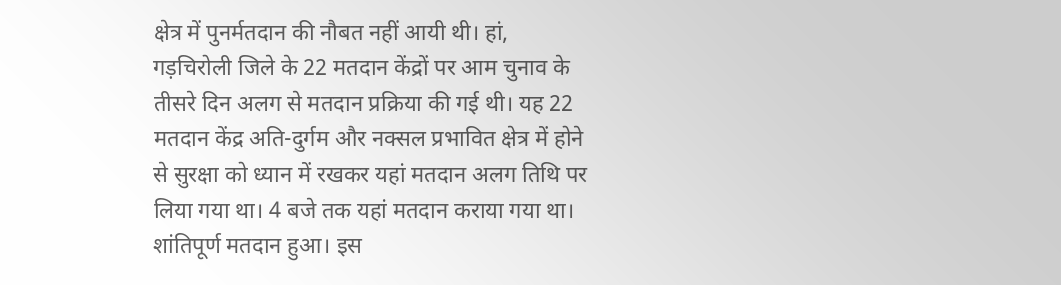क्षेत्र में पुनर्मतदान की नौबत नहीं आयी थी। हां, गड़चिरोली जिले के 22 मतदान केंद्रों पर आम चुनाव के तीसरे दिन अलग से मतदान प्रक्रिया की गई थी। यह 22 मतदान केंद्र अति-दुर्गम और नक्सल प्रभावित क्षेत्र में होने से सुरक्षा को ध्यान में रखकर यहां मतदान अलग तिथि पर लिया गया था। 4 बजे तक यहां मतदान कराया गया था। शांतिपूर्ण मतदान हुआ। इस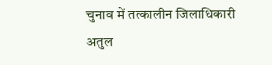चुनाव में तत्कालीन जिलाधिकारी अतुल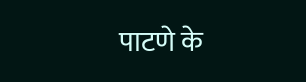पाटणे के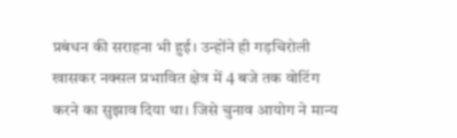प्रबंधन की सराहना भी हुई। उन्होंने ही गड़चिरोली खासकर नक्सल प्रभावित क्षेत्र में 4 बजे तक वोटिंग करने का सुझाव दिया था। जिसे चुनाव आयोग ने मान्य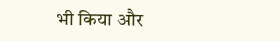भी किया और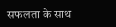सफलता के साथ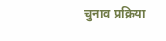चुनाव प्रक्रिया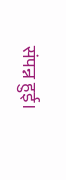संपन्न हुई।